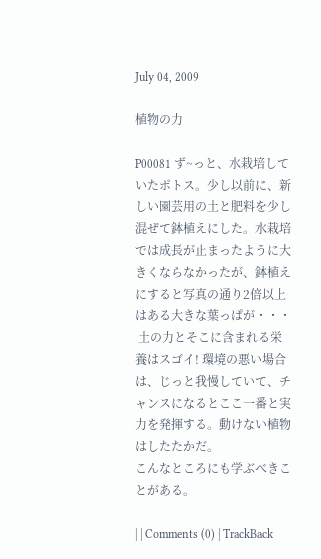July 04, 2009

植物の力

P00081 ず~っと、水栽培していたポトス。少し以前に、新しい園芸用の土と肥料を少し混ぜて鉢植えにした。水栽培では成長が止まったように大きくならなかったが、鉢植えにすると写真の通り2倍以上はある大きな葉っぱが・・・
 土の力とそこに含まれる栄養はスゴイ! 環境の悪い場合は、じっと我慢していて、チャンスになるとここ一番と実力を発揮する。動けない植物はしたたかだ。
こんなところにも学ぶべきことがある。

| | Comments (0) | TrackBack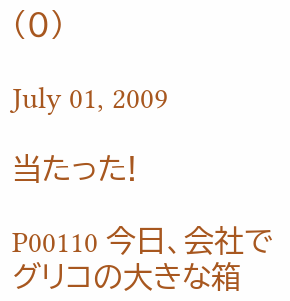(0)

July 01, 2009

当たった!

P00110 今日、会社でグリコの大きな箱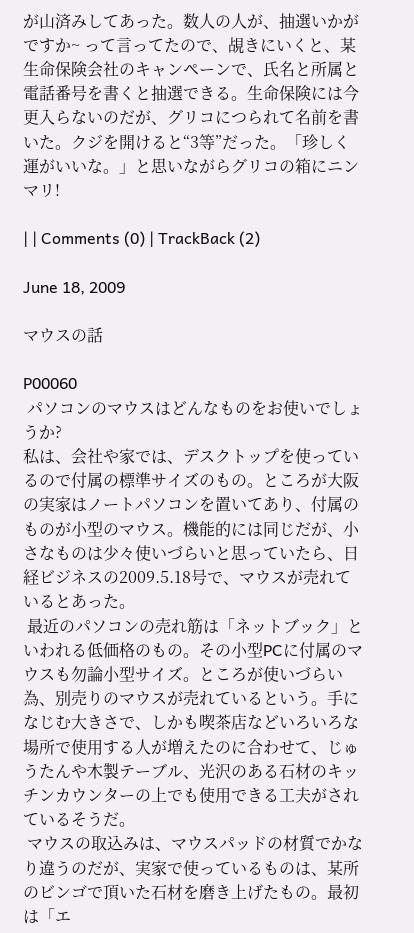が山済みしてあった。数人の人が、抽選いかがですか~ って言ってたので、覘きにいくと、某生命保険会社のキャンペーンで、氏名と所属と電話番号を書くと抽選できる。生命保険には今更入らないのだが、グリコにつられて名前を書いた。クジを開けると“3等”だった。「珍しく運がいいな。」と思いながらグリコの箱にニンマリ!

| | Comments (0) | TrackBack (2)

June 18, 2009

マウスの話

P00060
 パソコンのマウスはどんなものをお使いでしょうか?
私は、会社や家では、デスクトップを使っているので付属の標準サイズのもの。ところが大阪の実家はノートパソコンを置いてあり、付属のものが小型のマウス。機能的には同じだが、小さなものは少々使いづらいと思っていたら、日経ビジネスの2009.5.18号で、マウスが売れているとあった。
 最近のパソコンの売れ筋は「ネットブック」といわれる低価格のもの。その小型PCに付属のマウスも勿論小型サイズ。ところが使いづらい為、別売りのマウスが売れているという。手になじむ大きさで、しかも喫茶店などいろいろな場所で使用する人が増えたのに合わせて、じゅうたんや木製テーブル、光沢のある石材のキッチンカウンターの上でも使用できる工夫がされているそうだ。
 マウスの取込みは、マウスパッドの材質でかなり違うのだが、実家で使っているものは、某所のビンゴで頂いた石材を磨き上げたもの。最初は「エ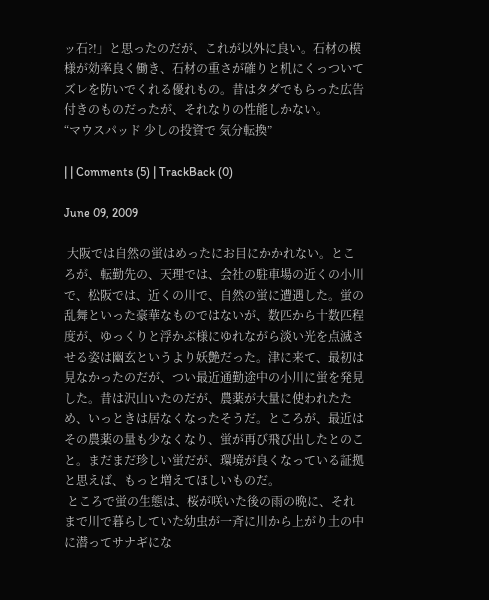ッ石?!」と思ったのだが、これが以外に良い。石材の模様が効率良く働き、石材の重さが確りと机にくっついてズレを防いでくれる優れもの。昔はタダでもらった広告付きのものだったが、それなりの性能しかない。
“マウスパッド 少しの投資で 気分転換”

| | Comments (5) | TrackBack (0)

June 09, 2009

 大阪では自然の蛍はめったにお目にかかれない。ところが、転勤先の、天理では、会社の駐車場の近くの小川で、松阪では、近くの川で、自然の蛍に遭遇した。蛍の乱舞といった豪華なものではないが、数匹から十数匹程度が、ゆっくりと浮かぶ様にゆれながら淡い光を点滅させる姿は幽玄というより妖艶だった。津に来て、最初は見なかったのだが、つい最近通勤途中の小川に蛍を発見した。昔は沢山いたのだが、農薬が大量に使われたため、いっときは居なくなったそうだ。ところが、最近はその農薬の量も少なくなり、蛍が再び飛び出したとのこと。まだまだ珍しい蛍だが、環境が良くなっている証拠と思えば、もっと増えてほしいものだ。
 ところで蛍の生態は、桜が咲いた後の雨の晩に、それまで川で暮らしていた幼虫が一斉に川から上がり土の中に潜ってサナギにな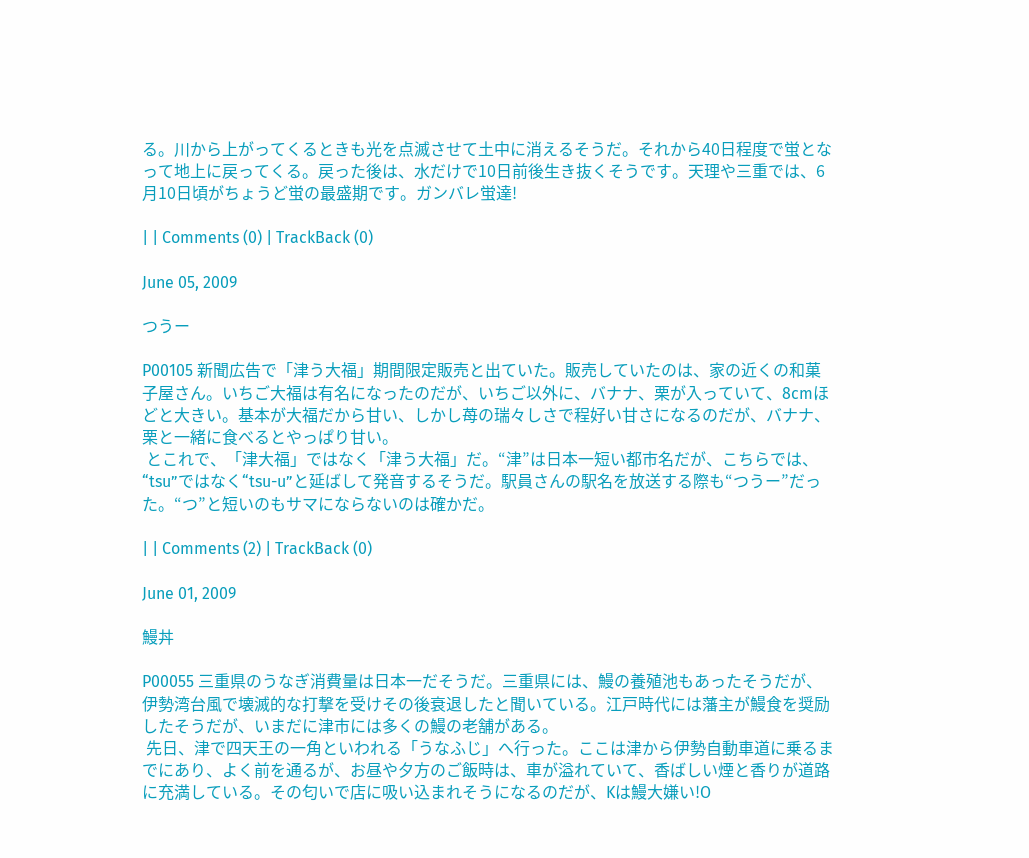る。川から上がってくるときも光を点滅させて土中に消えるそうだ。それから40日程度で蛍となって地上に戻ってくる。戻った後は、水だけで10日前後生き抜くそうです。天理や三重では、6月10日頃がちょうど蛍の最盛期です。ガンバレ蛍達!

| | Comments (0) | TrackBack (0)

June 05, 2009

つうー

P00105 新聞広告で「津う大福」期間限定販売と出ていた。販売していたのは、家の近くの和菓子屋さん。いちご大福は有名になったのだが、いちご以外に、バナナ、栗が入っていて、8cmほどと大きい。基本が大福だから甘い、しかし苺の瑞々しさで程好い甘さになるのだが、バナナ、栗と一緒に食べるとやっぱり甘い。
 とこれで、「津大福」ではなく「津う大福」だ。“津”は日本一短い都市名だが、こちらでは、“tsu”ではなく“tsu-u”と延ばして発音するそうだ。駅員さんの駅名を放送する際も“つうー”だった。“つ”と短いのもサマにならないのは確かだ。

| | Comments (2) | TrackBack (0)

June 01, 2009

鰻丼

P00055 三重県のうなぎ消費量は日本一だそうだ。三重県には、鰻の養殖池もあったそうだが、伊勢湾台風で壊滅的な打撃を受けその後衰退したと聞いている。江戸時代には藩主が鰻食を奨励したそうだが、いまだに津市には多くの鰻の老舗がある。
 先日、津で四天王の一角といわれる「うなふじ」へ行った。ここは津から伊勢自動車道に乗るまでにあり、よく前を通るが、お昼や夕方のご飯時は、車が溢れていて、香ばしい煙と香りが道路に充満している。その匂いで店に吸い込まれそうになるのだが、Kは鰻大嫌い!O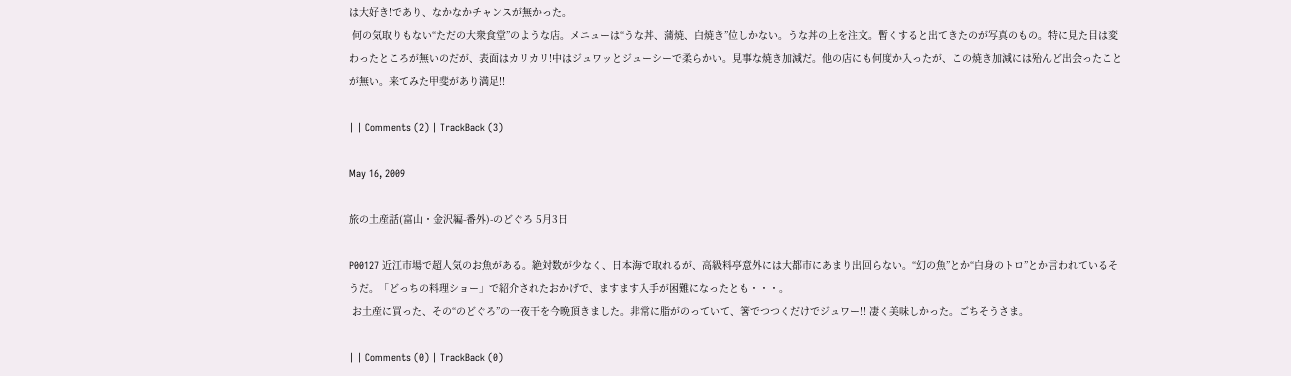は大好き!であり、なかなかチャンスが無かった。
 何の気取りもない“ただの大衆食堂”のような店。メニューは“うな丼、蒲焼、白焼き”位しかない。うな丼の上を注文。暫くすると出てきたのが写真のもの。特に見た目は変わったところが無いのだが、表面はカリカリ!中はジュワッとジューシーで柔らかい。見事な焼き加減だ。他の店にも何度か入ったが、この焼き加減には殆んど出会ったことが無い。来てみた甲斐があり満足!!

| | Comments (2) | TrackBack (3)

May 16, 2009

旅の土産話(富山・金沢編-番外)-のどぐろ 5月3日

P00127 近江市場で超人気のお魚がある。絶対数が少なく、日本海で取れるが、高級料亭意外には大都市にあまり出回らない。“幻の魚”とか“白身のトロ”とか言われているそうだ。「どっちの料理ショー」で紹介されたおかげで、ますます入手が困難になったとも・・・。
 お土産に買った、その“のどぐろ”の一夜干を今晩頂きました。非常に脂がのっていて、箸でつつくだけでジュワー!! 凄く美味しかった。ごちそうさま。

| | Comments (0) | TrackBack (0)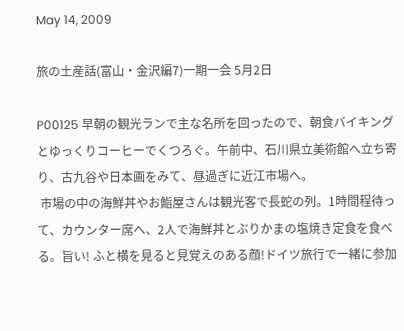May 14, 2009

旅の土産話(富山・金沢編7)一期一会 5月2日

P00125 早朝の観光ランで主な名所を回ったので、朝食バイキングとゆっくりコーヒーでくつろぐ。午前中、石川県立美術館へ立ち寄り、古九谷や日本画をみて、昼過ぎに近江市場へ。
 市場の中の海鮮丼やお鮨屋さんは観光客で長蛇の列。1時間程待って、カウンター席へ、2人で海鮮丼とぶりかまの塩焼き定食を食べる。旨い! ふと横を見ると見覚えのある顔!ドイツ旅行で一緒に参加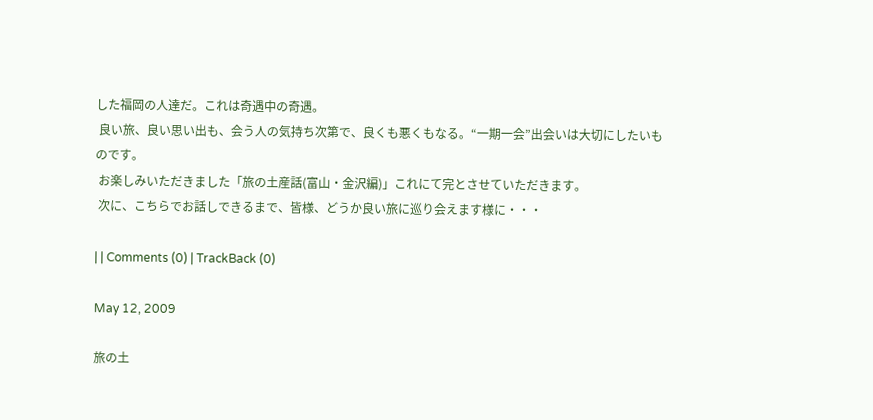した福岡の人達だ。これは奇遇中の奇遇。
 良い旅、良い思い出も、会う人の気持ち次第で、良くも悪くもなる。“一期一会”出会いは大切にしたいものです。
 お楽しみいただきました「旅の土産話(富山・金沢編)」これにて完とさせていただきます。
 次に、こちらでお話しできるまで、皆様、どうか良い旅に巡り会えます様に・・・

| | Comments (0) | TrackBack (0)

May 12, 2009

旅の土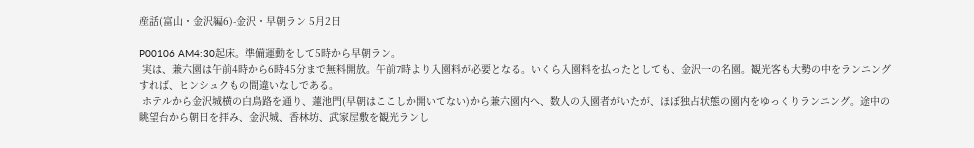産話(富山・金沢編6)-金沢・早朝ラン 5月2日

P00106 AM4:30起床。準備運動をして5時から早朝ラン。
 実は、兼六園は午前4時から6時45分まで無料開放。午前7時より入園料が必要となる。いくら入園料を払ったとしても、金沢一の名園。観光客も大勢の中をランニングすれば、ヒンシュクもの間違いなしである。
 ホテルから金沢城横の白鳥路を通り、蓮池門(早朝はここしか開いてない)から兼六園内へ、数人の入園者がいたが、ほぼ独占状態の園内をゆっくりランニング。途中の眺望台から朝日を拝み、金沢城、香林坊、武家屋敷を観光ランし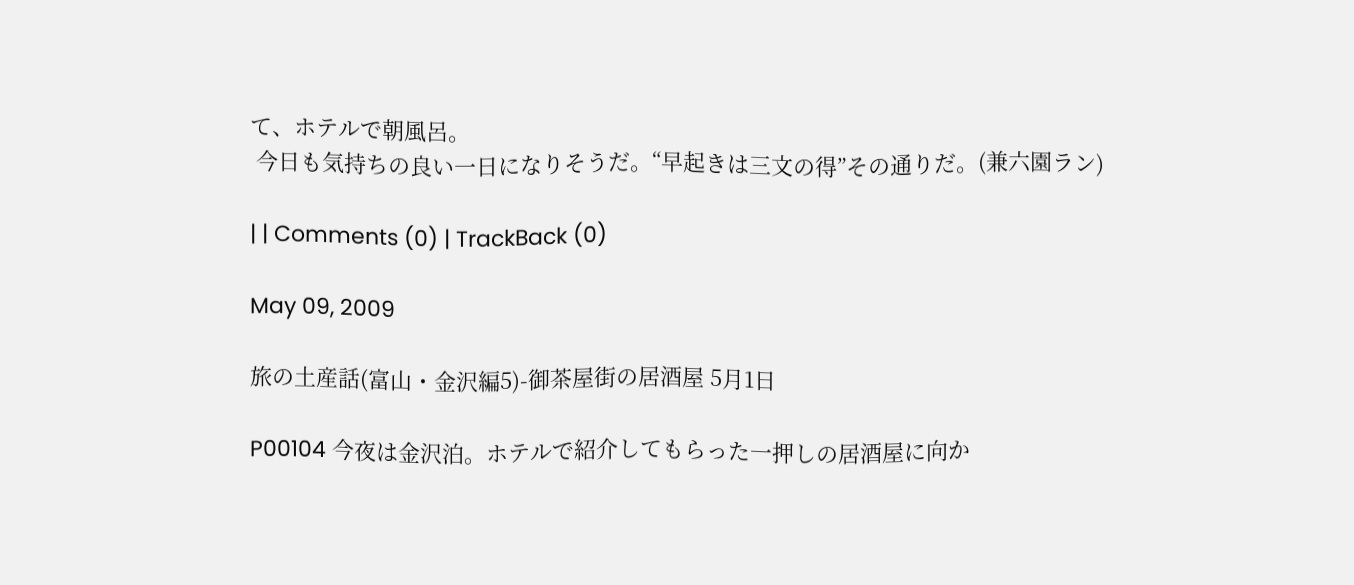て、ホテルで朝風呂。
 今日も気持ちの良い一日になりそうだ。“早起きは三文の得”その通りだ。(兼六園ラン)

| | Comments (0) | TrackBack (0)

May 09, 2009

旅の土産話(富山・金沢編5)-御茶屋街の居酒屋 5月1日

P00104 今夜は金沢泊。ホテルで紹介してもらった一押しの居酒屋に向か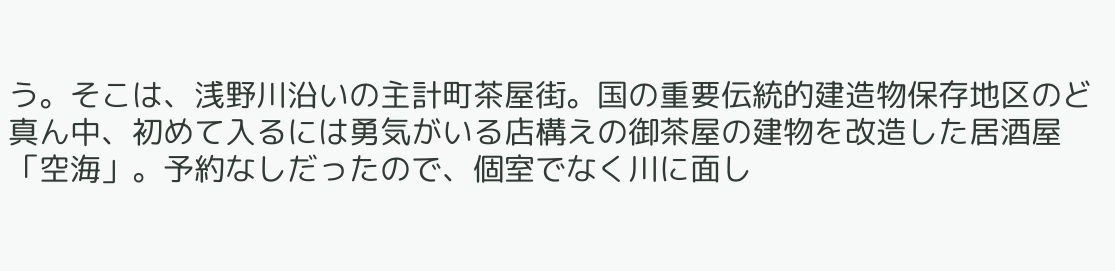う。そこは、浅野川沿いの主計町茶屋街。国の重要伝統的建造物保存地区のど真ん中、初めて入るには勇気がいる店構えの御茶屋の建物を改造した居酒屋「空海」。予約なしだったので、個室でなく川に面し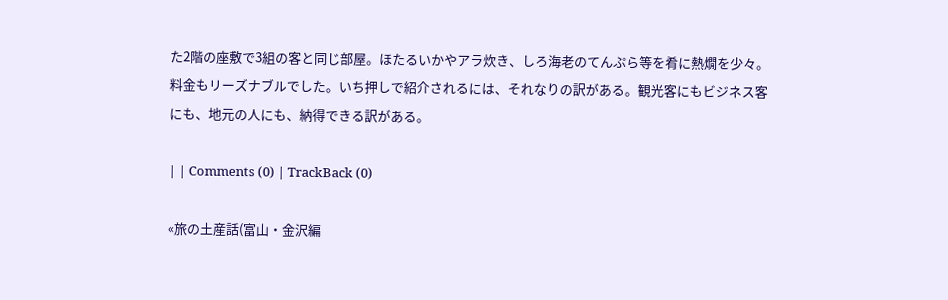た2階の座敷で3組の客と同じ部屋。ほたるいかやアラ炊き、しろ海老のてんぷら等を肴に熱燗を少々。料金もリーズナブルでした。いち押しで紹介されるには、それなりの訳がある。観光客にもビジネス客にも、地元の人にも、納得できる訳がある。

| | Comments (0) | TrackBack (0)

«旅の土産話(富山・金沢編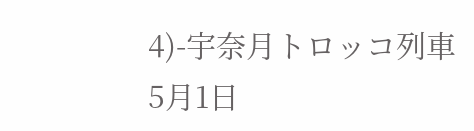4)-宇奈月トロッコ列車 5月1日